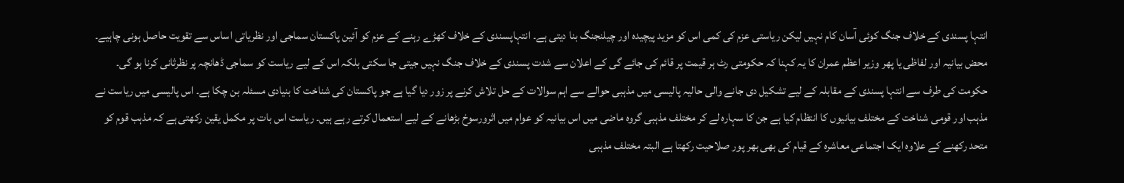انتہا پسندی کے خلاف جنگ کوئی آسان کام نہیں لیکن ریاستی عزم کی کمی اس کو مزید پیچیدہ اور چیلنجنگ بنا دیتی ہے۔ انتہاپسندی کے خلاف کھڑے رہنے کے عزم کو آئین پاکستان سماجی اور نظریاتی اساس سے تقویت حاصل ہونی چاہیے۔ محض بیانیہ اور لفاظی یا پھر وزیر اعظم عمران کا یہ کہنا کہ حکومتی رٹ ہر قیمت پر قائم کی جائے گی کے اعلان سے شدت پسندی کے خلاف جنگ نہیں جیتی جا سکتی بلکہ اس کے لیے ریاست کو سماجی ڈھانچہ پر نظرثانی کرنا ہو گی۔ حکومت کی طرف سے انتہا پسندی کے مقابلہ کے لیے تشکیل دی جانے والی حالیہ پالیسی میں مذہبی حوالے سے اہم سوالات کے حل تلاش کرنے پر زور دیا گیا ہے جو پاکستان کی شناخت کا بنیادی مسئلہ بن چکا ہے۔ اس پالیسی میں ریاست نے مذہب اور قومی شناخت کے مختلف بیانیوں کا انتظام کیا ہے جن کا سہارہ لے کر مختلف مذہبی گروہ ماضی میں اس بیانیہ کو عوام میں اثرورسوخ بڑھانے کے لیے استعمال کرتے رہے ہیں۔ ریاست اس بات پر مکمل یقین رکھتی ہے کہ مذہب قوم کو متحد رکھنے کے علاوہ ایک اجتماعی معاشرہ کے قیام کی بھی بھر پور صلاحیت رکھتا ہے البتہ مختلف مذہبی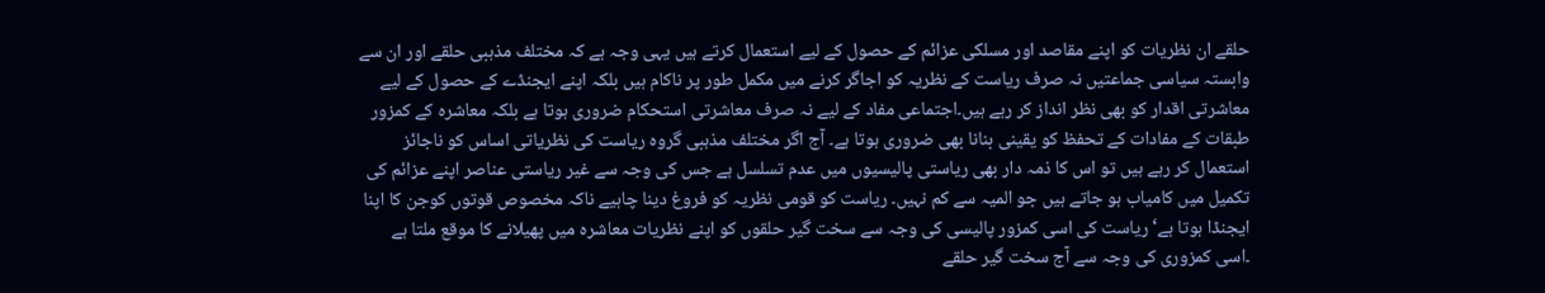حلقے ان نظریات کو اپنے مقاصد اور مسلکی عزائم کے حصول کے لیے استعمال کرتے ہیں یہی وجہ ہے کہ مختلف مذہبی حلقے اور ان سے وابستہ سیاسی جماعتیں نہ صرف ریاست کے نظریہ کو اجاگر کرنے میں مکمل طور پر ناکام ہیں بلکہ اپنے ایجنڈے کے حصول کے لیے معاشرتی اقدار کو بھی نظر انداز کر رہے ہیں۔اجتماعی مفاد کے لیے نہ صرف معاشرتی استحکام ضروری ہوتا ہے بلکہ معاشرہ کے کمزور طبقات کے مفادات کے تحفظ کو یقینی بنانا بھی ضروری ہوتا ہے۔ آج اگر مختلف مذہبی گروہ ریاست کی نظریاتی اساس کو ناجائز استعمال کر رہے ہیں تو اس کا ذمہ دار بھی ریاستی پالیسیوں میں عدم تسلسل ہے جس کی وجہ سے غیر ریاستی عناصر اپنے عزائم کی تکمیل میں کامیاب ہو جاتے ہیں جو المیہ سے کم نہیں۔ ریاست کو قومی نظریہ کو فروغ دینا چاہیے ناکہ مخصوص قوتوں کوجن کا اپنا ایجنڈا ہوتا ہے‘ریاست کی اسی کمزور پالیسی کی وجہ سے سخت گیر حلقوں کو اپنے نظریات معاشرہ میں پھیلانے کا موقع ملتا ہے ۔اسی کمزوری کی وجہ سے آج سخت گیر حلقے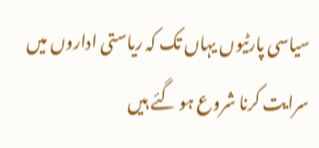سیاسی پارٹیوں یہاں تک کہ ریاستی اداروں میں سرایت کرنا شروع ہو گئے ہیں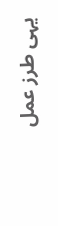یہی طرز عمل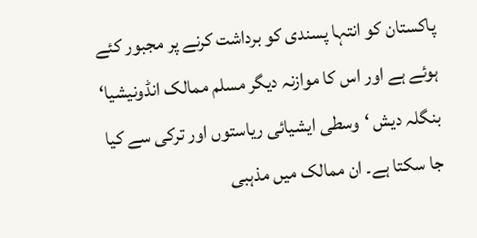پاکستان کو انتہا پسندی کو برداشت کرنے پر مجبور کئے ہوئے ہے اور اس کا موازنہ دیگر مسلم ممالک انڈونیشیا‘ بنگلہ دیش ‘وسطی ایشیائی ریاستوں اور ترکی سے کیا جا سکتا ہے۔ ان ممالک میں مذہبی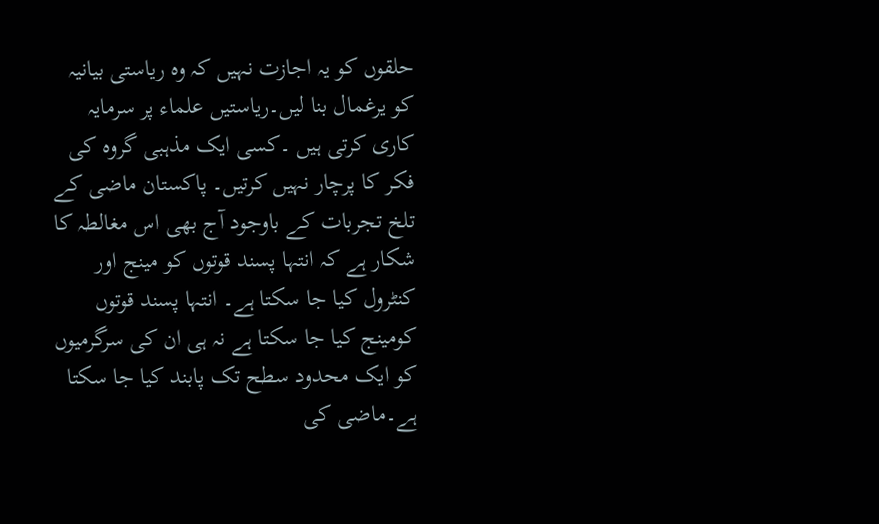حلقوں کو یہ اجازت نہیں کہ وہ ریاستی بیانیہ کو یرغمال بنا لیں۔ریاستیں علماء پر سرمایہ کاری کرتی ہیں ۔کسی ایک مذہبی گروہ کی فکر کا پرچار نہیں کرتیں۔ پاکستان ماضی کے تلخ تجربات کے باوجود آج بھی اس مغالطہ کا شکار ہے کہ انتہا پسند قوتوں کو مینج اور کنٹرول کیا جا سکتا ہے۔ انتہا پسند قوتوں کومینج کیا جا سکتا ہے نہ ہی ان کی سرگرمیوں کو ایک محدود سطح تک پابند کیا جا سکتا ہے۔ماضی کی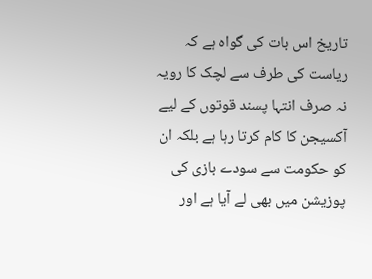تاریخ اس بات کی گواہ ہے کہ ریاست کی طرف سے لچک کا رویہ نہ صرف انتہا پسند قوتوں کے لیے آکسیجن کا کام کرتا رہا ہے بلکہ ان کو حکومت سے سودے بازی کی پوزیشن میں بھی لے آیا ہے اور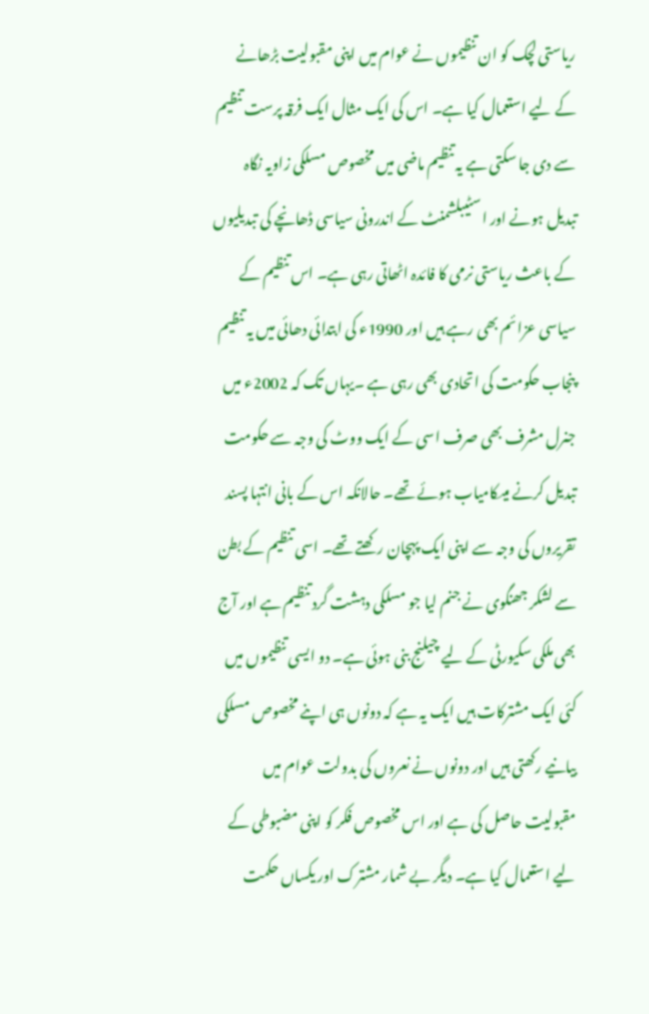ریاستی لچک کو ان تنظیموں نے عوام میں اپنی مقبولیت بڑھانے کے لیے استعمال کیا ہے۔ اس کی ایک مثال ایک فرقہ پرست تنظیم سے دی جا سکتی ہے یہ تنظیم ماضی میں مخصوص مسلکی زاویہ نگاہ تبدیل ہونے اور اسٹیبلشمنٹ کے اندرونی سیاسی ڈھانچے کی تبدیلیوں کے باعث ریاستی نرمی کا فائدہ اٹھاتی رہی ہے۔ اس تنظیم کے سیاسی عزائم بھی رہے ہیں اور 1990ء کی ابتدائی دھائی میں یہ تنظیم پنجاب حکومت کی اتحادی بھی رہی ہے ۔یہاں تک کہ 2002ء میں جنرل مشرف بھی صرف اسی کے ایک ووٹ کی وجہ سے حکومت تبدیل کرنے میںکامیاب ہوئے تھے۔ حالانکہ اس کے بانی انتہا پسند تقریروں کی وجہ سے اپنی ایک پہچان رکھتے تھے۔ اسی تنظیم کے بطن سے لشکر جھنگوی نے جنم لیا جو مسلکی دہشت گرد تنظیم ہے اور آج بھی ملکی سکیورٹی کے لیے چیلنج بنی ہوئی ہے۔ دو ایسی تنظیموں میں کئی ایک مشترکات ہیں ایک یہ ہے کہ دونوں ہی اپنے مخصوص مسلکی بیانیے رکھتی ہیں اور دونوں نے نعروں کی بدولت عوام میں مقبولیت حاصل کی ہے اور اس مخصوص فکر کو اپنی مضبوطی کے لیے استعمال کیا ہے۔ دیگر بے شمار مشترک اور یکساں حکمت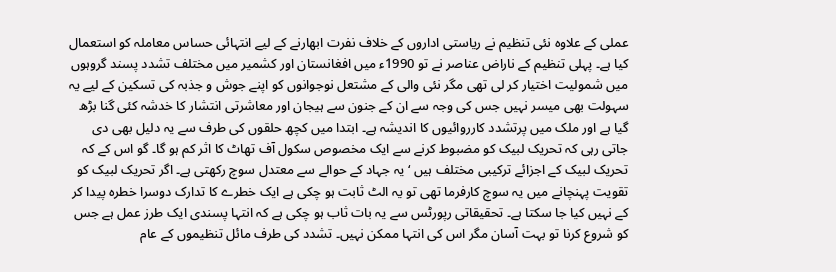عملی کے علاوہ نئی تنظیم نے ریاستی اداروں کے خلاف نفرت ابھارنے کے لیے انتہائی حساس معاملہ کو استعمال کیا ہے۔ پہلی تنظیم کے ناراض عناصر نے تو 1990ء میں افغانستان اور کشمیر میں مختلف تشدد پسند گروہوں میں شمولیت اختیار کر لی تھی مگر نئی والی کے مشتعل نوجوانوں کو اپنے جوش و جذبہ کی تسکین کے لیے یہ سہولت بھی میسر نہیں جس کی وجہ سے ان کے جنون سے ہیجان اور معاشرتی انتشار کا خدشہ کئی گنا بڑھ گیا ہے اور ملک میں پرتشدد کارروائیوں کا اندیشہ ہے۔ ابتدا میں کچھ حلقوں کی طرف سے یہ دلیل بھی دی جاتی رہی کہ تحریک لبیک کو مضبوط کرنے سے ایک مخصوص سکول آف تھاٹ کا اثر کم ہو گا۔ گو اس کے کہ تحریک لبیک کے اجزائے ترکیبی مختلف ہیں ‘یہ جہاد کے حوالے سے معتدل سوچ رکھتی ہے۔ اگر تحریک لبیک کو تقویت پہنچانے میں یہ سوچ کارفرما تھی تو یہ الٹ ثابت ہو چکی ہے ایک خطرے کا تدارک دوسرا خطرہ پیدا کر کے نہیں کیا جا سکتا ہے۔ تحقیقاتی رپورٹس سے یہ بات ثاب ہو چکی ہے کہ انتہا پسندی ایک طرز عمل ہے جس کو شروع کرنا تو بہت آسان مگر اس کی انتہا ممکن نہیں۔ تشدد کی طرف مائل تنظیموں کے عام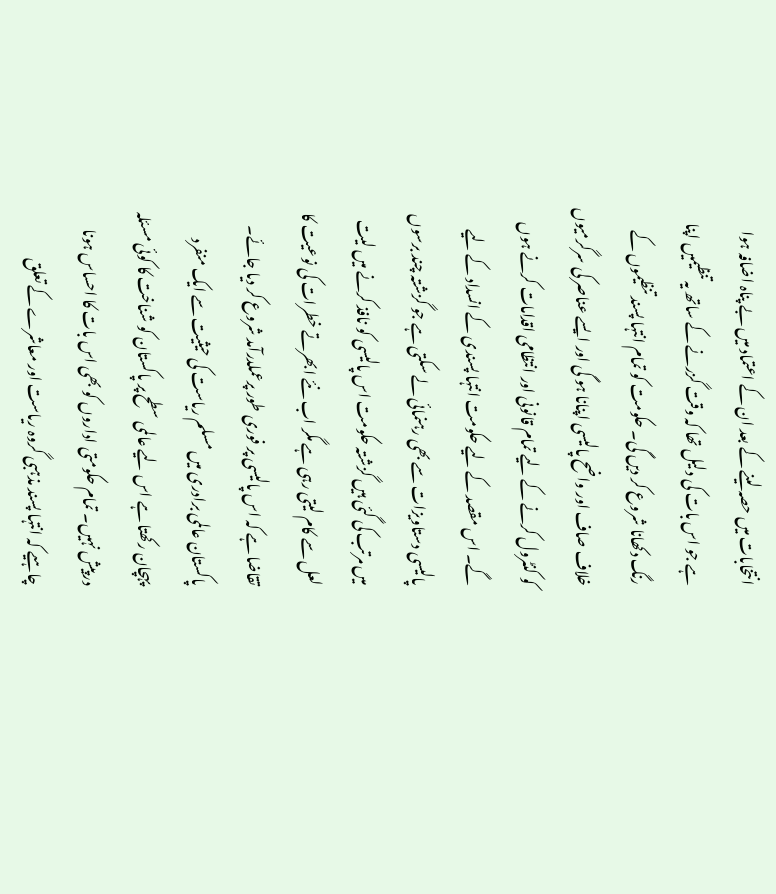انتخابات میں حصہ لینے کے بعد ان کے اعتماد میں بے پناہ اضافہ ہوا ہے جو اس بات کی دلیل تھا کہ وقت گزرنے کے ساتھ یہ تنظیمیں اپنا رنگ دکھانا شروع کر دیں گی۔ حکومت کو تمام انتہا پسند تنظیموں کے خلاف صاف اور واضح پالیسی اپنانا ہو گی اور ایسے عناصر کی سرگرمیوں کو کنٹرول کرنے کے لیے تمام قانونی اور انتظامی اقدامات کرنے ہوں گے۔ اس مقصد کے لیے حکومت انتہا پسندی کے انسداد کے لیے پالیسی دستاویزات سے بھی رہنمائی لے سکتی ہے جو گزشتہ چند برسوں میں مرتب کی گئی ہیں گزشتہ حکومت اس پالیسی کو نافذ کرنے میں لیت لعل سے کام لیتی رہی ہے مگر اب نئے ابھرتے خطرات کی نوعیت کا تقاضا ہے کہ اس پالیسی پر فوری طور پرعملدرآمد شروع کر دیا جائے۔ پاکستان عالمی برادری میں مسلم ریاست کی حیثیت سے ایک منفرد پہچان رکھتا ہے اس لیے عالمی سطح پر پاکستان کو شناخت کا کوئی مسئلہ درپیش نہیں۔ تمام حکومتی اداروں کو بھی اس بات کا احساس ہونا چاہیے کہ انتہا پسند مذہبی گروہ ریاست اور معاشرے کے تعلق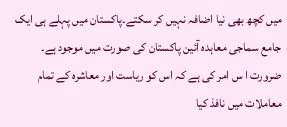میں کچھ بھی نیا اضافہ نہیں کر سکتے۔پاکستان میں پہلے ہی ایک جامع سماجی معاہدہ آئین پاکستان کی صورت میں موجود ہے۔ ضرورت ا س امر کی ہے کہ اس کو ریاست اور معاشرہ کے تمام معاملات میں نافذ کیا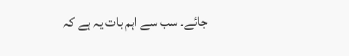جائے۔ سب سے اہم بات یہ ہے کہ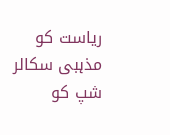ریاست کو مذہبی سکالر شپ کو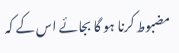مضبوط کرنا ہو گا بجائے اس کے کہ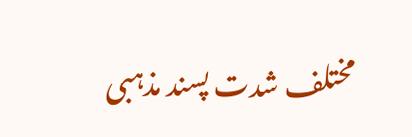مختلف شدت پسند مذہبی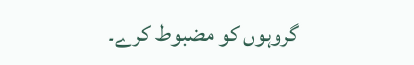گروہوں کو مضبوط کرے۔